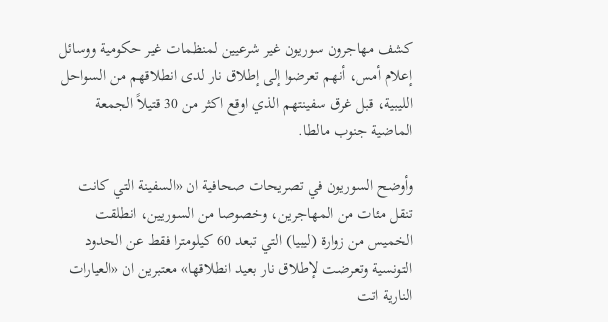كشف مهاجرون سوريون غير شرعيين لمنظمات غير حكومية ووسائل إعلام أمس، أنهم تعرضوا إلى إطلاق نار لدى انطلاقهم من السواحل الليبية، قبل غرق سفينتهم الذي اوقع اكثر من 30 قتيلاً الجمعة الماضية جنوب مالطا.

وأوضح السوريون في تصريحات صحافية ان «السفينة التي كانت تنقل مئات من المهاجرين، وخصوصا من السوريين، انطلقت الخميس من زوارة (ليبيا) التي تبعد 60 كيلومترا فقط عن الحدود التونسية وتعرضت لإطلاق نار بعيد انطلاقها» معتبرين ان «العيارات النارية اتت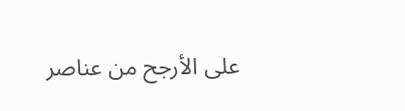على الأرجح من عناصر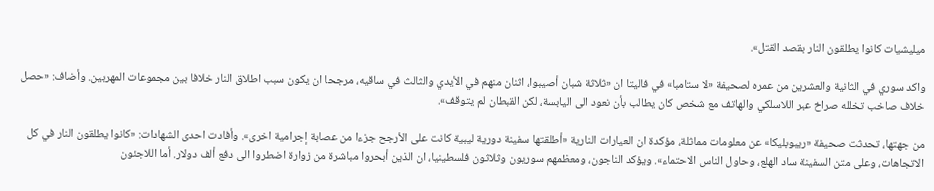ميليشيات كانوا يطلقون النار بقصد القتل».

واكد سوري في الثانية والعشرين من عمره لصحيفة «لا ستامبا» في فاليتا ان «ثلاثة شبان أصيبوا، اثنان منهم في الأيدي والثالث في ساقيه، مرجحا ان يكون سبب اطلاق النار خلافا بين مجموعات المهربين. وأضاف: «حصل خلاف صاخب تخلله صراخ عبر اللاسلكي والهاتف مع شخص كان يطالب بأن نعود الى اليابسة، لكن القبطان لم يتوقف».

من جهتها، تحدثت صحيفة «ريبوبليكا» عن معلومات مماثلة، مؤكدة ان العيارات النارية «أطلقتها سفينة دورية ليبية كانت على الأرجح جزءا من عصابة إجرامية اخرى». وأفادت احدى الشهادات: «كانوا يطلقون النار في كل الاتجاهات، وعلى متن السفينة ساد الهلع، وحاول الناس الاحتماء». ويؤكد الناجون، ومعظمهم سوريون وثلاثون فلسطينيا، ان الذين أبحروا مباشرة من زوارة اضطروا الى دفع ألف دولار. أما اللاجئون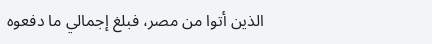الذين أتوا من مصر، فبلغ إجمالي ما دفعوه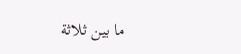ما بين ثلاثة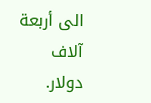الى أربعة آلاف دولار.